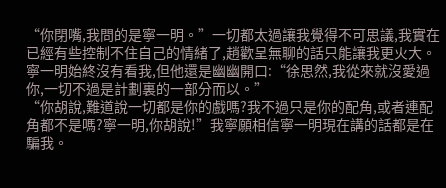“你閉嘴,我問的是寧一明。”一切都太過讓我覺得不可思議,我實在已經有些控制不住自己的情緒了,趙歡呈無聊的話只能讓我更火大。
寧一明始終沒有看我,但他還是幽幽開口:“徐思然,我從來就沒愛過你,一切不過是計劃裏的一部分而以。”
“你胡說,難道說一切都是你的戲嗎?我不過只是你的配角,或者連配角都不是嗎?寧一明,你胡說!”我寧願相信寧一明現在講的話都是在騙我。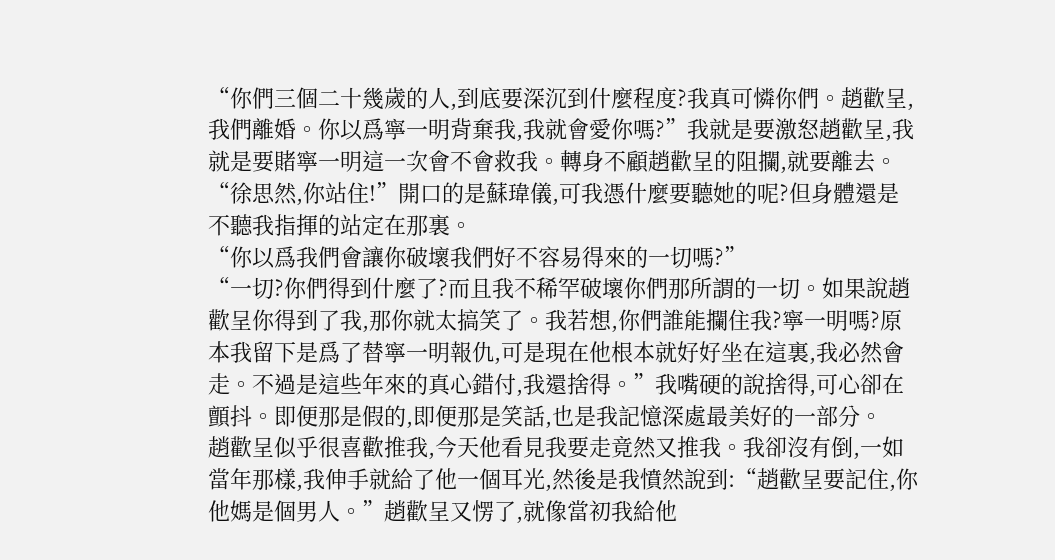“你們三個二十幾歲的人,到底要深沉到什麼程度?我真可憐你們。趙歡呈,我們離婚。你以爲寧一明背棄我,我就會愛你嗎?”我就是要激怒趙歡呈,我就是要賭寧一明這一次會不會救我。轉身不顧趙歡呈的阻攔,就要離去。
“徐思然,你站住!”開口的是蘇瑋儀,可我憑什麼要聽她的呢?但身體還是不聽我指揮的站定在那裏。
“你以爲我們會讓你破壞我們好不容易得來的一切嗎?”
“一切?你們得到什麼了?而且我不稀罕破壞你們那所謂的一切。如果說趙歡呈你得到了我,那你就太搞笑了。我若想,你們誰能攔住我?寧一明嗎?原本我留下是爲了替寧一明報仇,可是現在他根本就好好坐在這裏,我必然會走。不過是這些年來的真心錯付,我還捨得。”我嘴硬的說捨得,可心卻在顫抖。即便那是假的,即便那是笑話,也是我記憶深處最美好的一部分。
趙歡呈似乎很喜歡推我,今天他看見我要走竟然又推我。我卻沒有倒,一如當年那樣,我伸手就給了他一個耳光,然後是我憤然說到:“趙歡呈要記住,你他媽是個男人。”趙歡呈又愣了,就像當初我給他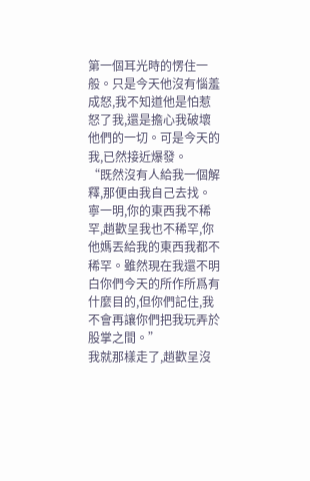第一個耳光時的愣住一般。只是今天他沒有惱羞成怒,我不知道他是怕惹怒了我,還是擔心我破壞他們的一切。可是今天的我,已然接近爆發。
“既然沒有人給我一個解釋,那便由我自己去找。寧一明,你的東西我不稀罕,趙歡呈我也不稀罕,你他媽丟給我的東西我都不稀罕。雖然現在我還不明白你們今天的所作所爲有什麼目的,但你們記住,我不會再讓你們把我玩弄於股掌之間。”
我就那樣走了,趙歡呈沒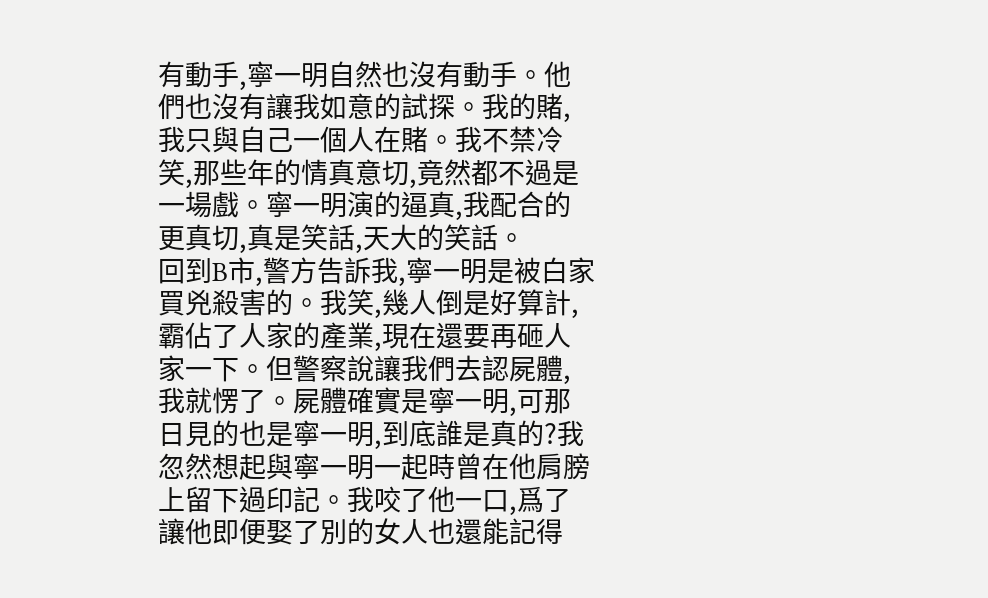有動手,寧一明自然也沒有動手。他們也沒有讓我如意的試探。我的賭,我只與自己一個人在賭。我不禁冷笑,那些年的情真意切,竟然都不過是一場戲。寧一明演的逼真,我配合的更真切,真是笑話,天大的笑話。
回到B市,警方告訴我,寧一明是被白家買兇殺害的。我笑,幾人倒是好算計,霸佔了人家的產業,現在還要再砸人家一下。但警察說讓我們去認屍體,我就愣了。屍體確實是寧一明,可那日見的也是寧一明,到底誰是真的?我忽然想起與寧一明一起時曾在他肩膀上留下過印記。我咬了他一口,爲了讓他即便娶了別的女人也還能記得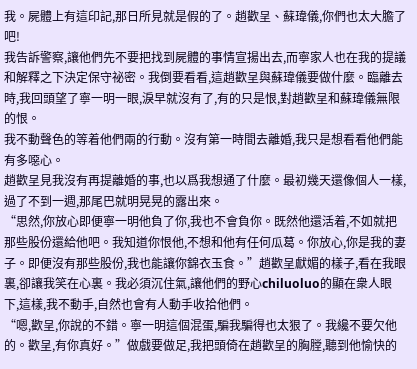我。屍體上有這印記,那日所見就是假的了。趙歡呈、蘇瑋儀,你們也太大膽了吧!
我告訴警察,讓他們先不要把找到屍體的事情宣揚出去,而寧家人也在我的提議和解釋之下決定保守祕密。我倒要看看,這趙歡呈與蘇瑋儀要做什麼。臨離去時,我回頭望了寧一明一眼,淚早就沒有了,有的只是恨,對趙歡呈和蘇瑋儀無限的恨。
我不動聲色的等着他們兩的行動。沒有第一時間去離婚,我只是想看看他們能有多噁心。
趙歡呈見我沒有再提離婚的事,也以爲我想通了什麼。最初幾天還像個人一樣,過了不到一週,那尾巴就明晃晃的露出來。
“思然,你放心即便寧一明他負了你,我也不會負你。既然他還活着,不如就把那些股份還給他吧。我知道你恨他,不想和他有任何瓜葛。你放心,你是我的妻子。即便沒有那些股份,我也能讓你錦衣玉食。”趙歡呈獻媚的樣子,看在我眼裏,卻讓我笑在心裏。我必須沉住氣,讓他們的野心chiluoluo的顯在衆人眼下,這樣,我不動手,自然也會有人動手收拾他們。
“嗯,歡呈,你說的不錯。寧一明這個混蛋,騙我騙得也太狠了。我纔不要欠他的。歡呈,有你真好。”做戲要做足,我把頭倚在趙歡呈的胸膛,聽到他愉快的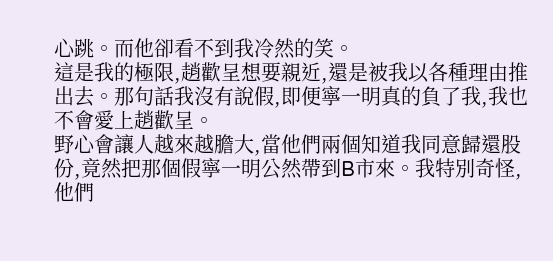心跳。而他卻看不到我冷然的笑。
這是我的極限,趙歡呈想要親近,還是被我以各種理由推出去。那句話我沒有說假,即便寧一明真的負了我,我也不會愛上趙歡呈。
野心會讓人越來越膽大,當他們兩個知道我同意歸還股份,竟然把那個假寧一明公然帶到B市來。我特別奇怪,他們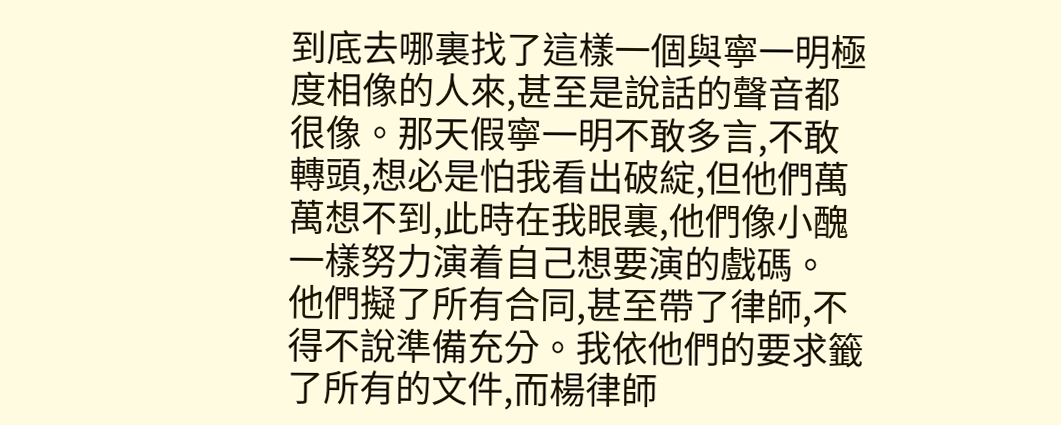到底去哪裏找了這樣一個與寧一明極度相像的人來,甚至是說話的聲音都很像。那天假寧一明不敢多言,不敢轉頭,想必是怕我看出破綻,但他們萬萬想不到,此時在我眼裏,他們像小醜一樣努力演着自己想要演的戲碼。
他們擬了所有合同,甚至帶了律師,不得不說準備充分。我依他們的要求籤了所有的文件,而楊律師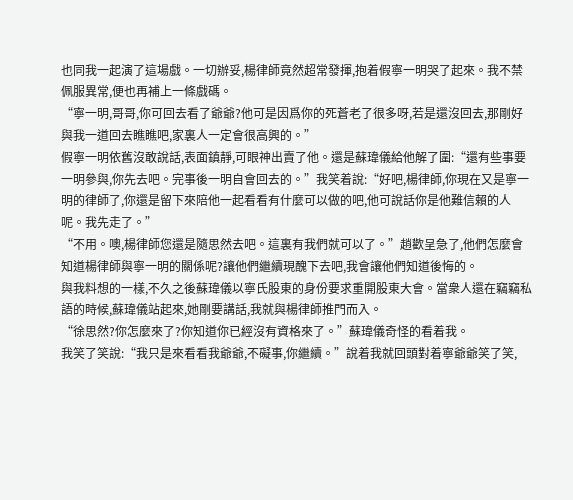也同我一起演了這場戲。一切辦妥,楊律師竟然超常發揮,抱着假寧一明哭了起來。我不禁佩服異常,便也再補上一條戲碼。
“寧一明,哥哥,你可回去看了爺爺?他可是因爲你的死蒼老了很多呀,若是還沒回去,那剛好與我一道回去瞧瞧吧,家裏人一定會很高興的。”
假寧一明依舊沒敢說話,表面鎮靜,可眼神出賣了他。還是蘇瑋儀給他解了圍:“還有些事要一明參與,你先去吧。完事後一明自會回去的。”我笑着說:“好吧,楊律師,你現在又是寧一明的律師了,你還是留下來陪他一起看看有什麼可以做的吧,他可說話你是他難信賴的人呢。我先走了。”
“不用。噢,楊律師您還是隨思然去吧。這裏有我們就可以了。”趙歡呈急了,他們怎麼會知道楊律師與寧一明的關係呢?讓他們繼續現醜下去吧,我會讓他們知道後悔的。
與我料想的一樣,不久之後蘇瑋儀以寧氏股東的身份要求重開股東大會。當衆人還在竊竊私語的時候,蘇瑋儀站起來,她剛要講話,我就與楊律師推門而入。
“徐思然?你怎麼來了?你知道你已經沒有資格來了。”蘇瑋儀奇怪的看着我。
我笑了笑說:“我只是來看看我爺爺,不礙事,你繼續。”說着我就回頭對着寧爺爺笑了笑,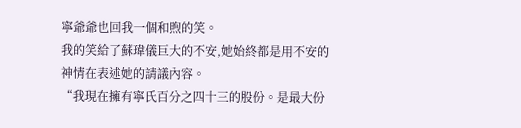寧爺爺也回我一個和煦的笑。
我的笑給了蘇瑋儀巨大的不安,她始終都是用不安的神情在表述她的請議內容。
“我現在擁有寧氏百分之四十三的股份。是最大份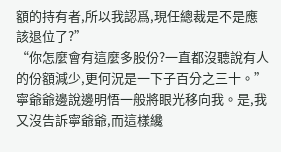額的持有者,所以我認爲,現任總裁是不是應該退位了?”
“你怎麼會有這麼多股份?一直都沒聽說有人的份額減少,更何況是一下子百分之三十。”寧爺爺邊說邊明悟一般將眼光移向我。是,我又沒告訴寧爺爺,而這樣纔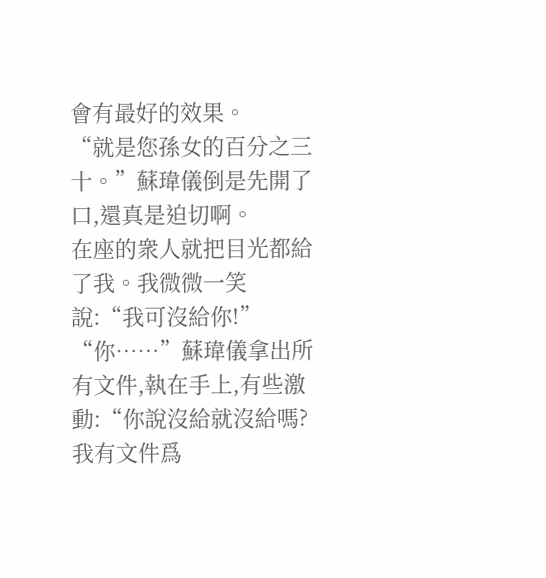會有最好的效果。
“就是您孫女的百分之三十。”蘇瑋儀倒是先開了口,還真是迫切啊。
在座的衆人就把目光都給了我。我微微一笑說:“我可沒給你!”
“你……”蘇瑋儀拿出所有文件,執在手上,有些激動:“你說沒給就沒給嗎?我有文件爲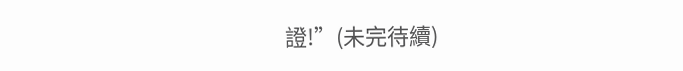證!”(未完待續)